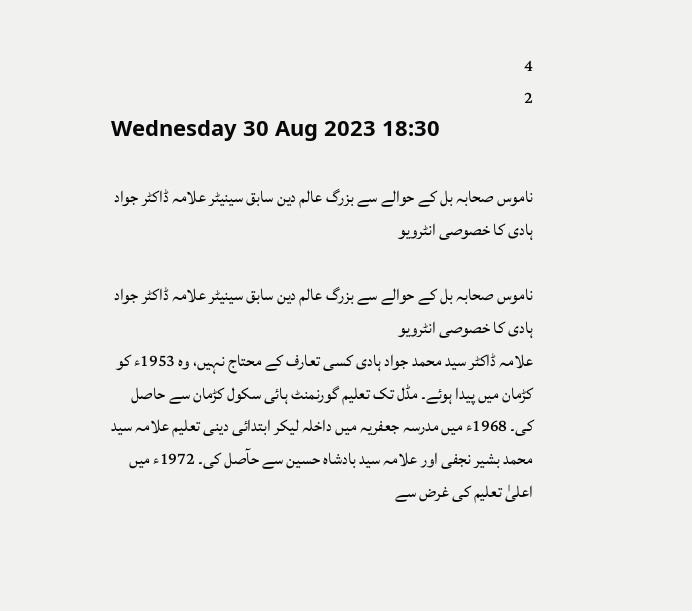4
2
Wednesday 30 Aug 2023 18:30

ناموس صحابہ بل کے حوالے سے بزرگ عالم دین سابق سینیٹر علامہ ڈاکٹر جواد ہادی کا خصوصی انٹرویو

ناموس صحابہ بل کے حوالے سے بزرگ عالم دین سابق سینیٹر علامہ ڈاکٹر جواد ہادی کا خصوصی انٹرویو
علامہ ڈاکٹر سید محمد جواد ہادی کسی تعارف کے محتاج نہیں، وہ 1953ء کو کڑمان میں پیدا ہوئے۔ مڈل تک تعلیم گورنمنٹ ہائی سکول کڑمان سے حاصل کی۔ 1968ء میں مدرسہ جعفریہ میں داخلہ لیکر ابتدائی دینی تعلیم علامہ سید محمد بشیر نجفی اور علامہ سید بادشاہ حسین سے حآصل کی۔ 1972ء میں اعلیٰ تعلیم کی غرض سے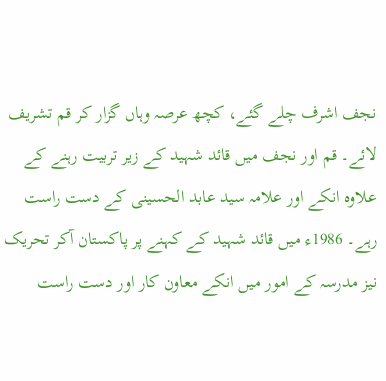نجف اشرف چلے گئے، کچھ عرصہ وہاں گزار کر قم تشریف لائے۔ قم اور نجف میں قائد شہید کے زیر تربیت رہنے کے علاوہ انکے اور علامہ سید عابد الحسینی کے دست راست رہے۔ 1986ء میں قائد شہید کے کہنے پر پاکستان آکر تحریک نیز مدرسہ کے امور میں انکے معاون کار اور دست راست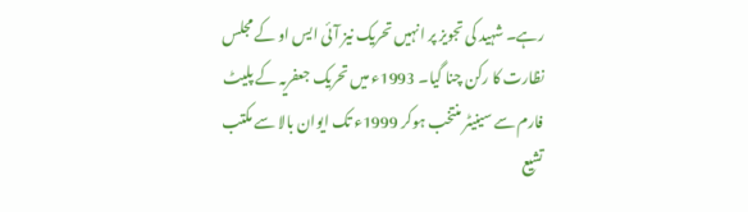رہے۔ شہید کی تجویز پر انہیں تحریک نیز آئی ایس او کے مجلس نظارت کا رکن چنا گیا۔ 1993ء میں تحریک جعفریہ کے پلیٹ فارم سے سینیٹر منتخب ہوکر 1999ء تک ایوان بالا سے مکتب تشیع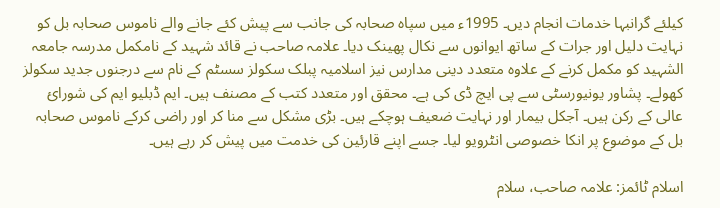کیلئے گرانبہا خدمات انجام دیں۔ 1995ء میں سپاہ صحابہ کی جانب سے پیش کئے جانے والے ناموس صحابہ بل کو نہایت دلیل اور جرات کے ساتھ ایوانوں سے نکال پھینک دیا۔ علامہ صاحب نے قائد شہید کے نامکمل مدرسہ جامعہ الشہید کو مکمل کرنے کے علاوہ متعدد دینی مدارس نیز اسلامیہ پبلک سکولز سسٹم کے نام سے درجنوں جدید سکولز کھولے۔ پشاور یونیورسٹی سے پی ایچ ڈی کی ہے۔ محقق اور متعدد کتب کے مصنف ہیں۔ ایم ڈبلیو ایم کی شورائ عالی کے رکن ہیں۔ آجکل بیمار اور نہایت ضعیف ہوچکے ہیں۔ بڑی مشکل سے منا کر اور راضی کرکے ناموس صحابہ بل کے موضوع پر انکا خصوصی انٹرویو لیا۔ جسے اپنے قارئین کی خدمت میں پیش کر رہے ہیں۔

اسلام ٹائمز: علامہ صاحب، سلام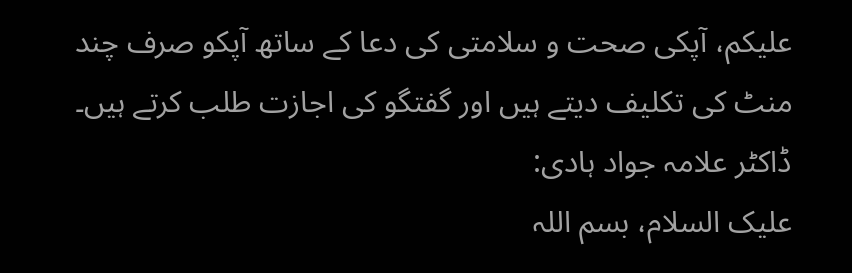علیکم، آپکی صحت و سلامتی کی دعا کے ساتھ آپکو صرف چند منٹ کی تکلیف دیتے ہیں اور گفتگو کی اجازت طلب کرتے ہیں۔
ڈاکٹر علامہ جواد ہادی:
علیک السلام، بسم اللہ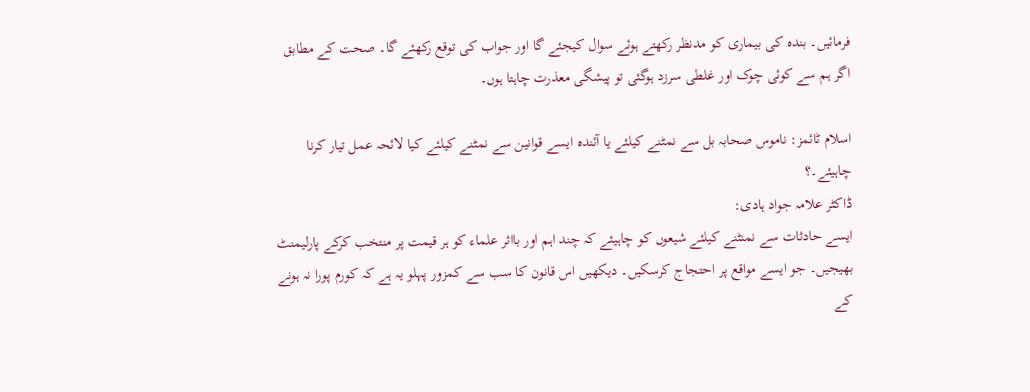فرمائیں۔ بندہ کی بیماری کو مدنظر رکھتے ہوئے سوال کیجئے گا اور جواب کی توقع رکھئے گا۔ صحت کے مطابق اگر ہم سے کوئی چوک اور غلطی سرزد ہوگئی تو پیشگی معذرت چاہتا ہوں۔

اسلام ٹائمز: ناموس صحابہ بل سے نمٹنے کیلئے یا آئندہ ایسے قوانین سے نمٹنے کیلئے کیا لائحہ عمل تیار کرنا چاہیئے۔؟
ڈاکٹر علامہ جواد ہادی:
ایسے حادثات سے نمنٹنے کیلئے شیعوں کو چاہیئے کہ چند اہم اور بااثر علماء کو ہر قیمت پر منتخب کرکے پارلیمنٹ بھیجیں۔ جو ایسے مواقع پر احتجاج کرسکیں۔ دیکھیں اس قانون کا سب سے کمزور پہلو یہ ہے کہ کورم پورا نہ ہونے کے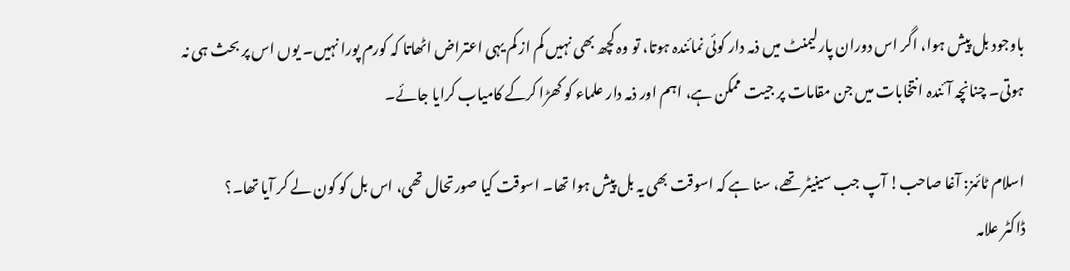باوجود بل پیش ہوا، اگر اس دوران پارلیمنٹ میں ذمہ دار کوئی نمائندہ ہوتا، تو وہ کچھ بھی نہیں کم از کم یہی اعتراض اٹھاتا کہ کورم پورا نہیں۔ یوں اس پر بحث ہی نہ ہوتی۔ چنانچہ آئندہ انتخابات میں جن مقامات پر جیت ممکن ہے، اہم اور ذمہ دار علماء کو کھڑا کرکے کامیاب کرایا جائے۔

اسلام ٹائمز: آغا صاحب! آپ جب سینیٹر تھے، سنا ہے کہ اسوقت بھی یہ بل پیش ہوا تھا۔ اسوقت کیا صورتحال تھی، اس بل کو کون لے کر آیا تھا۔؟
ڈاکٹر علامہ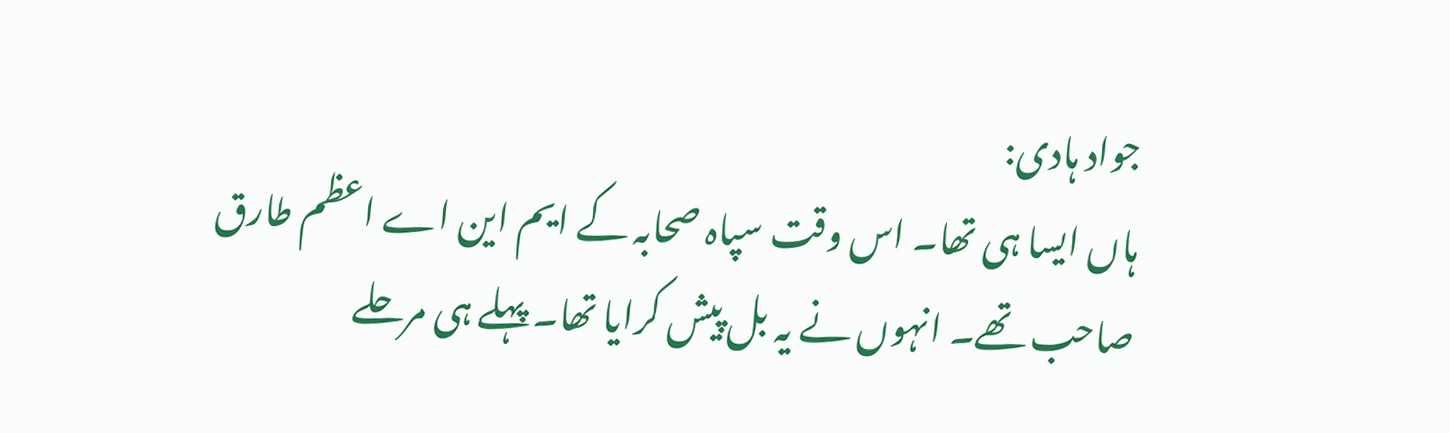جواد ہادی:
ہاں ایسا ہی تھا۔ اس وقت سپاہ صحابہ کے ایم این اے اعظم طارق صاحب تھے۔ انہوں نے یہ بل پیش کرایا تھا۔ پہلے ہی مرحلے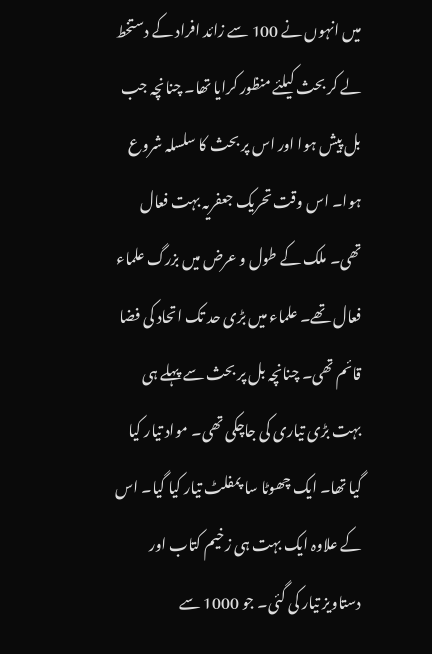میں انہوں نے 100 سے زائد افراد کے دستخط لے کر بحث کیلئے منظور کرایا تھا۔ چنانچہ جب بل پیش ہوا اور اس پر بحث کا سلسلہ شروع ہوا۔ اس وقت تحریک جعفریہ بہت فعال تھی۔ ملک کے طول و عرض میں بزرگ علماء فعال تھے۔ علماء میں بڑی حد تک اتحاد کی فضا قائم تھی۔ چنانچہ بل پر بحث سے پہلے ہی بہت بڑی تیاری کی جاچکی تھی۔ مواد تیار کیا گیا تھا۔ ایک چھوٹا سا پمفلٹ تیار کیا گیا۔ اس کے علاوہ ایک بہت ہی زخیم کتاب اور دستاویز تیار کی گئی۔ جو 1000 سے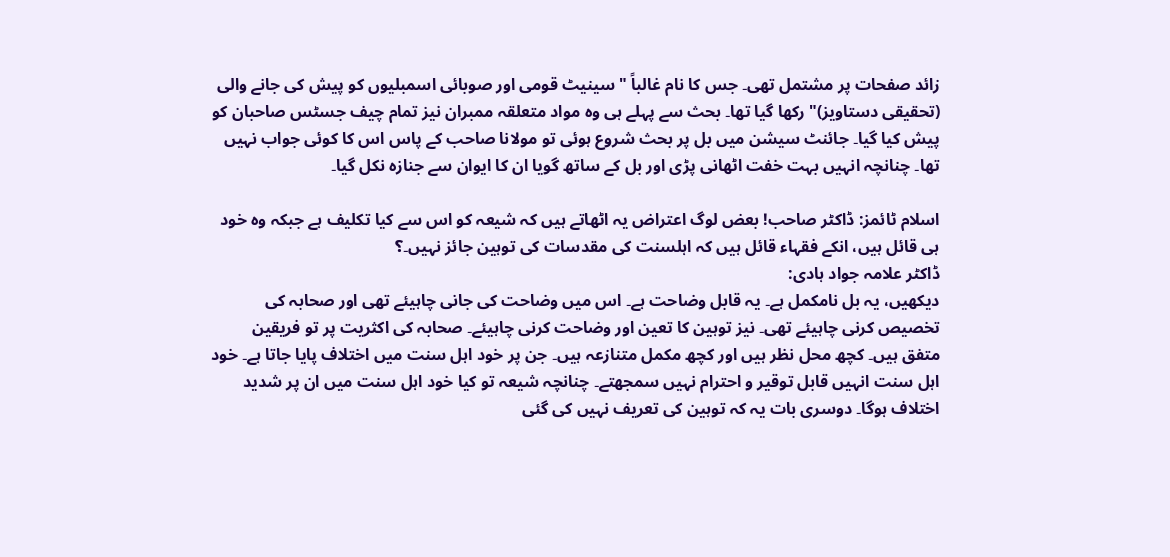زائد صفحات پر مشتمل تھی۔ جس کا نام غالباً "سینیٹ قومی اور صوبائی اسمبلیوں کو پیش کی جانے والی (تحقیقی دستاویز)" رکھا گیا تھا۔ بحث سے پہلے ہی وہ مواد متعلقہ ممبران نیز تمام چیف جسٹس صاحبان کو پیش کیا گیا۔ جائنٹ سیشن میں بل پر بحث شروع ہوئی تو مولانا صاحب کے پاس اس کا کوئی جواب نہیں تھا۔ چنانچہ انہیں بہت خفت اٹھانی پڑی اور بل کے ساتھ گویا ان کا ایوان سے جنازہ نکل گیا۔

اسلام ٹائمز: ڈاکٹر صاحب! بعض لوگ اعتراض یہ اٹھاتے ہیں کہ شیعہ کو اس سے کیا تکلیف ہے جبکہ وہ خود ہی قائل ہیں، انکے فقہاء قائل ہیں کہ اہلسنت کی مقدسات کی توہین جائز نہیں۔؟
ڈاکٹر علامہ جواد ہادی:
دیکھیں، یہ بل نامکمل ہے۔ یہ قابل وضاحت ہے۔ اس میں وضاحت کی جانی چاہیئے تھی اور صحابہ کی تخصیص کرنی چاہیئے تھی۔ نیز توہین کا تعین اور وضاحت کرنی چاہیئے۔ صحابہ کی اکثریت پر تو فریقین متفق ہیں۔ کچھ محل نظر ہیں اور کچھ مکمل متنازعہ ہیں۔ جن پر خود اہل سنت میں اختلاف پایا جاتا ہے۔ خود اہل سنت انہیں قابل توقیر و احترام نہیں سمجھتے۔ چنانچہ شیعہ تو کیا خود اہل سنت میں ان پر شدید اختلاف ہوگا۔ دوسری بات یہ کہ توہین کی تعریف نہیں کی گئی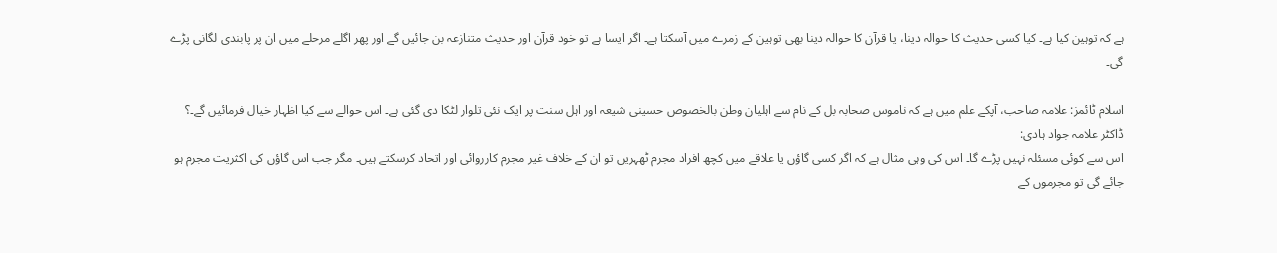ہے کہ توہین کیا ہے۔ کیا کسی حدیث کا حوالہ دینا، یا قرآن کا حوالہ دینا بھی توہین کے زمرے میں آسکتا ہے۔ اگر ایسا ہے تو خود قرآن اور حدیث متنازعہ بن جائیں گے اور پھر اگلے مرحلے میں ان پر پابندی لگانی پڑے گی۔

اسلام ٹائمز: علامہ صاحب، آپکے علم میں ہے کہ ناموس صحابہ بل کے نام سے اہلیان وطن بالخصوص حسینی شیعہ اور اہل سنت پر ایک نئی تلوار لٹکا دی گئی ہے۔ اس حوالے سے کیا اظہار خیال فرمائیں گے۔؟
ڈاکٹر علامہ جواد ہادی:
اس سے کوئی مسئلہ نہیں پڑے گا۔ اس کی وہی مثال ہے کہ اگر کسی گاؤں یا علاقے میں کچھ افراد مجرم ٹھہریں تو ان کے خلاف غیر مجرم کارروائی اور اتحاد کرسکتے ہیں۔ مگر جب اس گاؤں کی اکثریت مجرم ہو جائے گی تو مجرموں کے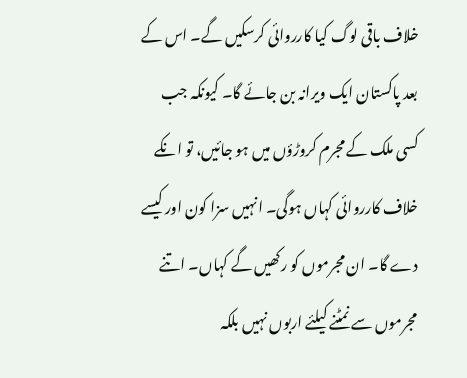خلاف باقی لوگ کیا کارروائی کرسکیں گے۔ اس کے بعد پاکستان ایک ویرانہ بن جائے گا۔ کیونکہ جب کسی ملک کے مجرم کروڑؤں میں ہو جائیں، تو انکے خلاف کارروائی کہاں ہوگی۔ انہیں سزا کون اور کیسے دے گا۔ ان مجرموں کو رکھیں گے کہاں۔ اتنے مجرموں سے نمٹنے کیلئے اربوں نہیں بلکہ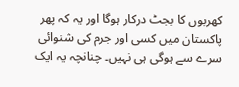کھربوں کا بجٹ درکار ہوگا اور یہ کہ پھر پاکستان میں کسی اور جرم کی شنوائی سرے سے ہوگی ہی نہیں۔ چنانچہ یہ ایک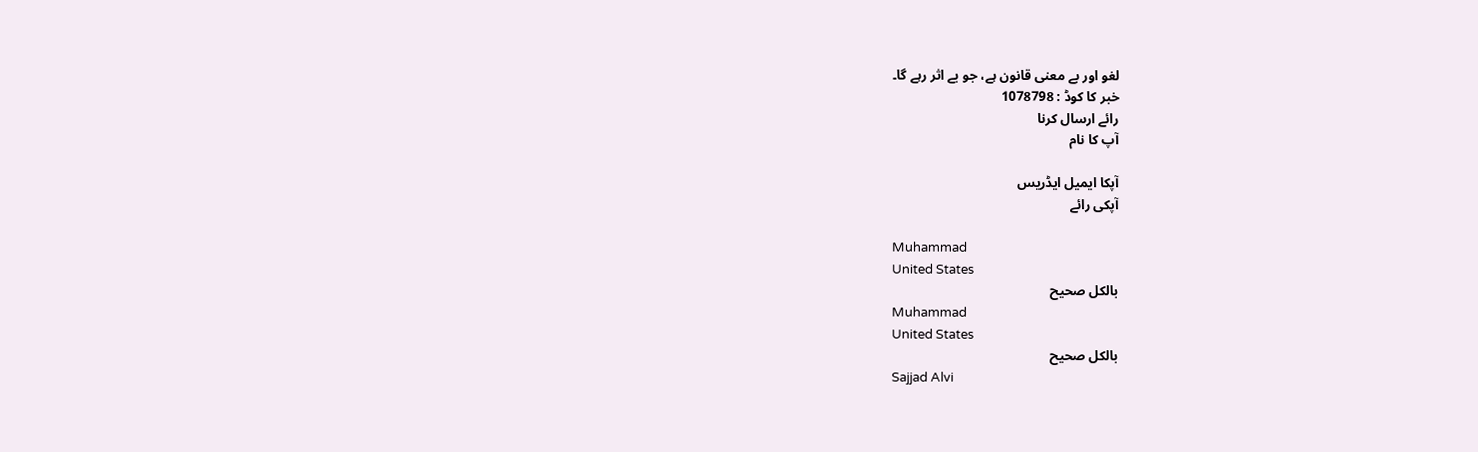لغو اور بے معنی قانون ہے، جو بے اثر رہے گا۔
خبر کا کوڈ : 1078798
رائے ارسال کرنا
آپ کا نام

آپکا ایمیل ایڈریس
آپکی رائے

Muhammad
United States
بالکل صحیح
Muhammad
United States
بالکل صحیح
Sajjad Alvi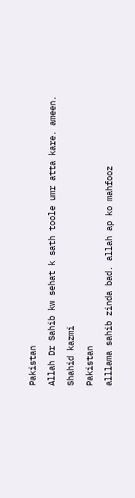Pakistan
Allah Dr Sahib kw sehat k sath toole umr atta kare. ameen.
Shahid kazmi
Pakistan
alllama sahib zinda bad. allah ap ko mahfooz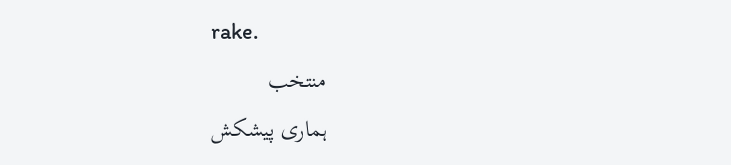rake.
منتخب
ہماری پیشکش